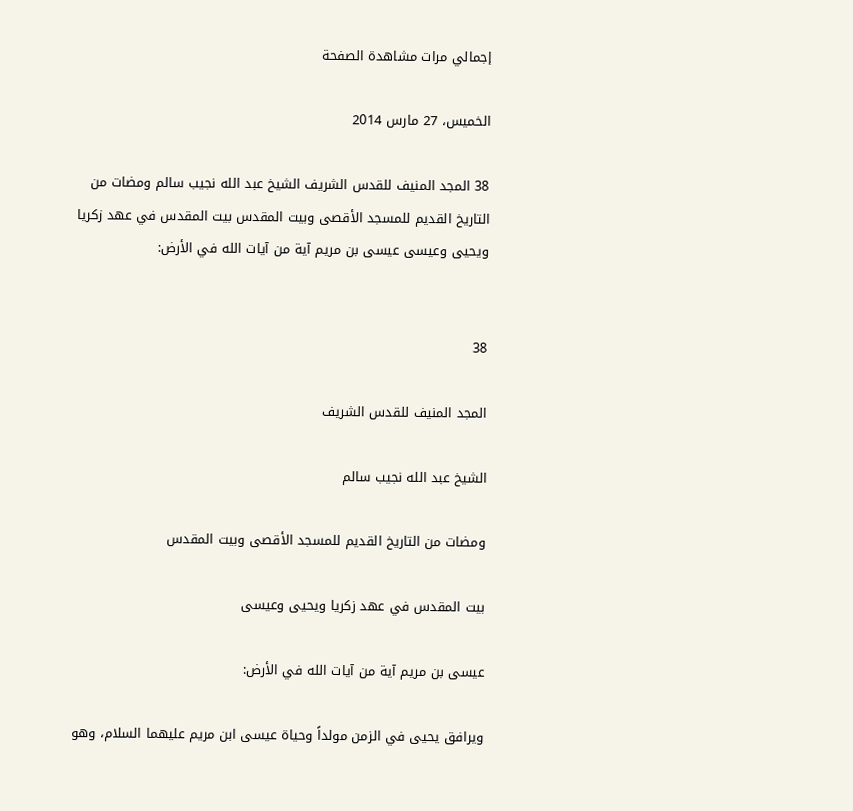إجمالي مرات مشاهدة الصفحة

الخميس، 27 مارس 2014

38 المجد المنيف للقدس الشريف الشيخ عبد الله نجيب سالم ومضات من التاريخ القديم للمسجد الأقصى وبيت المقدس بيت المقدس في عهد زكريا ويحيى وعيسى عيسى بن مريم آية من آيات الله في الأرض:


38

المجد المنيف للقدس الشريف

الشيخ عبد الله نجيب سالم

ومضات من التاريخ القديم للمسجد الأقصى وبيت المقدس

بيت المقدس في عهد زكريا ويحيى وعيسى

عيسى بن مريم آية من آيات الله في الأرض:

ويرافق يحيى في الزمن مولداً وحياة عيسى ابن مريم عليهما السلام، وهو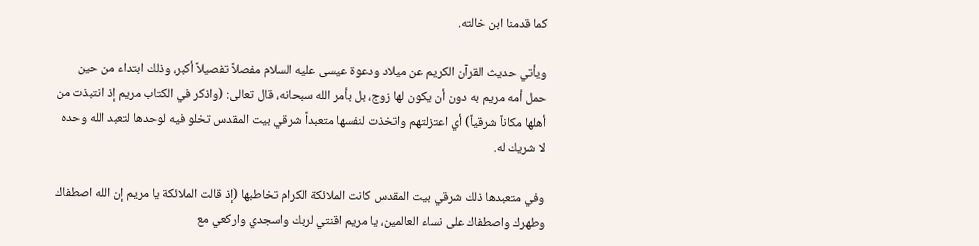كما قدمنا ابن خالته.

ويأتي حديث القرآن الكريم عن ميلاد ودعوة عيسى عليه السلام مفصلاً تفصيلاً أكبر، وذلك ابتداء من حين حمل أمه مريم به دون أن يكون لها زوج، بل بأمر الله سبحانه، قال تعالى: (واذكر في الكتاب مريم إذ انتبذت من أهلها مكاناً شرقياً) أي اعتزلتهم واتخذت لنفسها متعبداً شرقي بيت المقدس تخلو فيه لوحدها لتعبد الله وحده لا شريك له.

وفي متعبدها ذلك شرقي بيت المقدس كانت الملائكة الكرام تخاطبها (إذ قالت الملائكة يا مريم إن الله اصطفاك وطهرك واصطفاك على نساء العالمين، يا مريم اقنتي لربك واسجدي واركعي مع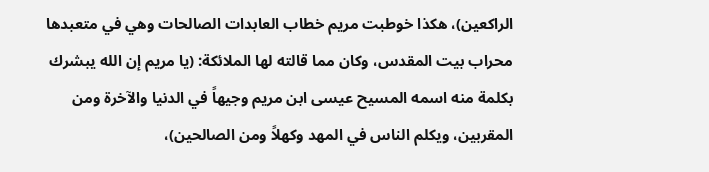الراكعين)، هكذا خوطبت مريم خطاب العابدات الصالحات وهي في متعبدها محراب بيت المقدس، وكان مما قالته لها الملائكة: (يا مريم إن الله يبشرك بكلمة منه اسمه المسيح عيسى ابن مريم وجيهاً في الدنيا والآخرة ومن المقربين، ويكلم الناس في المهد وكهلاً ومن الصالحين)،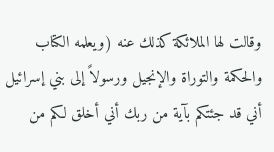وقالت لها الملائكة كذلك عنه (ويعلمه الكتاب والحكمة والتوراة والإنجيل ورسولاً إلى بني إسرائيل أني قد جئتكم بآية من ربك أني أخلق لكم من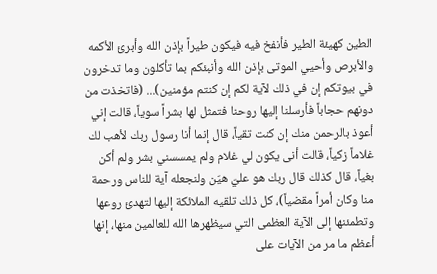الطين كهيئة الطير فأنفخ فيه فيكون طيراً بإذن الله وأبرئ الأكمه والأبرص وأحيي الموتى بإذن الله وأنبئكم بما تأكلون وما تدخرون في بيوتكم إن في ذلك لآية لكم إن كنتم مؤمنين)... (فاتخذت من دونهم حجاباً فأرسلنا إليها روحنا فتمثل لها بشراً سوياً، قالت إني أعوذ بالرحمن منك إن كنت تقياً، قال إنما أنا رسول ربك لأهب لك غلاماً زكياً، قالت أنى يكون لي غلام ولم يمسسني بشر ولم أكن بغياً، قال كذلك قال ربك هو عليّ هيّن ولنجعله آية للناس ورحمة منا وكان أمراً مقضياً)، كل ذلك تلقيه الملائكة إليها لتهدئ روعها وتطمئنها إلى الآية العظمى التي سيظهرها الله للعالمين منها، إنها أعظم ما مر من الآيات على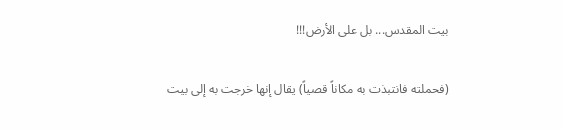بيت المقدس... بل على الأرض!!!

(فحملته فانتبذت به مكاناً قصياً) يقال إنها خرجت به إلى بيت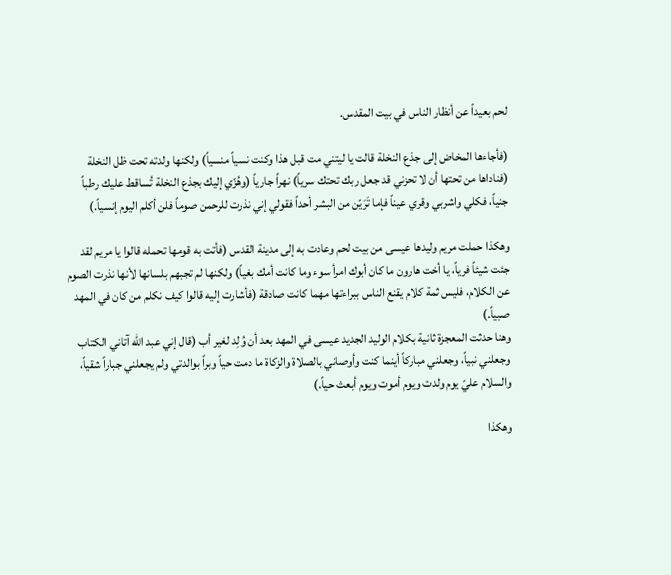لحم بعيداً عن أنظار الناس في بيت المقدس.

(فأجاءها المخاض إلى جذع النخلة قالت يا ليتني مت قبل هذا وكنت نسياً منسياً) ولكنها ولدته تحت ظل النخلة (فناداها من تحتها أن لا تحزني قد جعل ربك تحتك سرياً) نهراً جارياً (وهُزّي إليك بجذع النخلة تُساقط عليك رطباً جنياً، فكلي واشربي وقري عيناً فإما تَرَيّن من البشر أحداً فقولي إني نذرت للرحمن صوماً فلن أكلم اليوم إنسياً.)

وهكذا حملت مريم وليدها عيسى من بيت لحم وعادت به إلى مدينة القدس (فأتت به قومها تحمله قالوا يا مريم لقد جئت شيئاً فرياً، يا أخت هارون ما كان أبوك امرأ سوء وما كانت أمك بغياً) ولكنها لم تجبهم بلسانها لأنها نذرت الصوم عن الكلام، فليس ثمة كلام يقنع الناس ببراءتها مهما كانت صادقة (فأشارت إليه قالوا كيف نكلم من كان في المهد صبياً.)
وهنا حدثت المعجزة ثانية بكلام الوليد الجديد عيسى في المهد بعد أن وُلِد لغير أب (قال إني عبد الله آتاني الكتاب وجعلني نبياً، وجعلني مباركاً أينما كنت وأوصاني بالصلاة والزكاة ما دمت حياً وبراً بوالدتي ولم يجعلني جباراً شقياً، والسلام عليّ يوم ولدت ويوم أموت ويوم أبعث حياً.)

وهكذا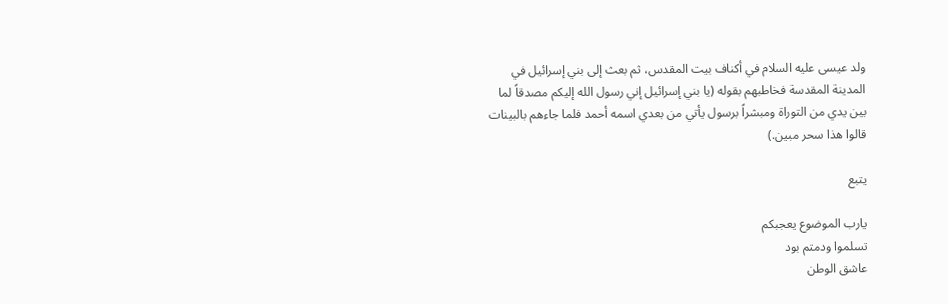ولد عيسى عليه السلام في أكناف بيت المقدس، ثم بعث إلى بني إسرائيل في المدينة المقدسة فخاطبهم بقوله (يا بني إسرائيل إني رسول الله إليكم مصدقاً لما بين يدي من التوراة ومبشراً برسول يأتي من بعدي اسمه أحمد فلما جاءهم بالبينات قالوا هذا سحر مبين.)

يتبع

يارب الموضوع يعجبكم
تسلموا ودمتم بود
عاشق الوطن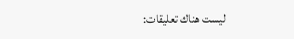ليست هناك تعليقات: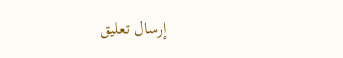إرسال تعليق